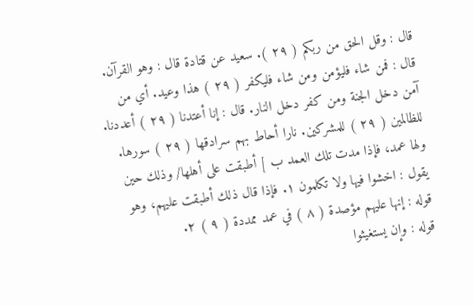قال : وقل الحق من ربكم ( ٢٩ ). سعيد عن قتادة قال : وهو القرآن. قال : فمن شاء فليؤمن ومن شاء فليكفر ( ٢٩ ) هذا وعيد. أي من آمن دخل الجنة ومن كفر دخل النار. قال : إنا أعتدنا ( ٢٩ ) أعددنا. للظالمين ( ٢٩ ) للمشركين. نارا أحاط بهم سرادقها ( ٢٩ ) سورها. ولها عمد، فإذا مدت تلك العمد ب ] أطبقت على أهلها/ وذلك حين يقول : اخشوا فيها ولا تكلمون ١. فإذا قال ذلك أطبقت عليهم، وهو قوله : إنها عليهم مؤصدة ( ٨ ) في عمد ممددة ( ٩ ) ٢.
قوله : وإن يستغيثوا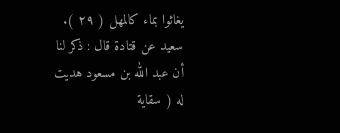يغاثوا بماء كالمهل ( ٢٩ ). سعيد عن قتادة قال : ذكر لنا أن عبد الله بن مسعود هديت له ( سقاية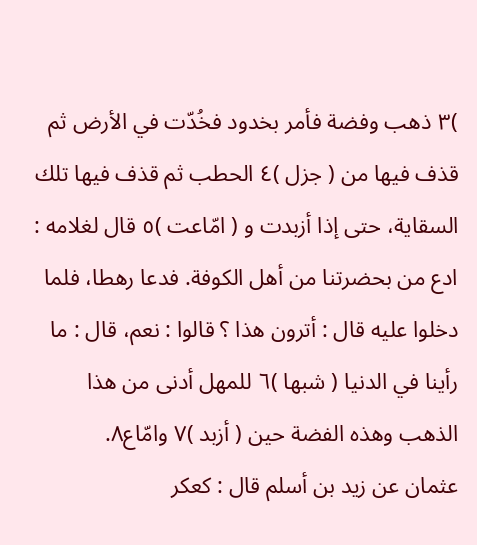)٣ ذهب وفضة فأمر بخدود فخُدّت في الأرض ثم قذف فيها من ( جزل )٤ الحطب ثم قذف فيها تلك السقاية، حتى إذا أزبدت و ( امّاعت )٥ قال لغلامه : ادع من بحضرتنا من أهل الكوفة. فدعا رهطا، فلما دخلوا عليه قال : أترون هذا ؟ قالوا : نعم، قال : ما رأينا في الدنيا ( شبها )٦ للمهل أدنى من هذا الذهب وهذه الفضة حين ( أزبد )٧ وامّاع٨.
عثمان عن زيد بن أسلم قال : كعكر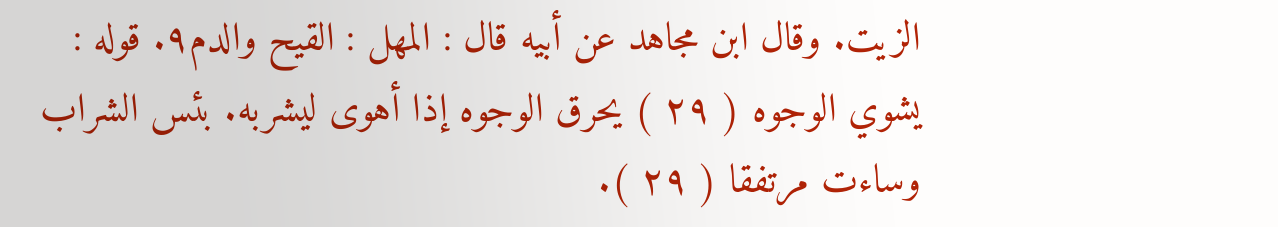الزيت. وقال ابن مجاهد عن أبيه قال : المهل : القيح والدم٩. قوله : يشوي الوجوه ( ٢٩ ) يحرق الوجوه إذا أهوى ليشربه. بئس الشراب وساءت مرتفقا ( ٢٩ ).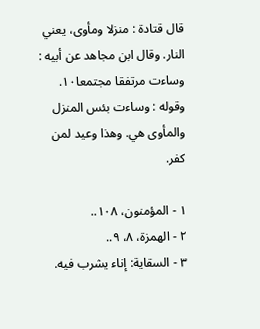قال قتادة : منزلا ومأوى، يعني النار. وقال ابن مجاهد عن أبيه : وساءت مرتفقا مجتمعا١٠. وقوله : وساءت بئس المنزل والمأوى هي. وهذا وعيد لمن كفر.

١ - المؤمنون، ١٠٨..
٢ - الهمزة، ٨، ٩..
٣ - السقاية: إناء يشرب فيه.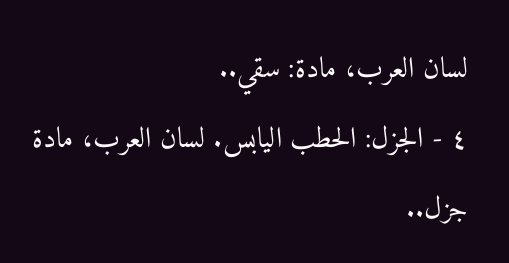لسان العرب، مادة: سقي..
٤ - الجزل: الحطب اليابس. لسان العرب، مادة جزل..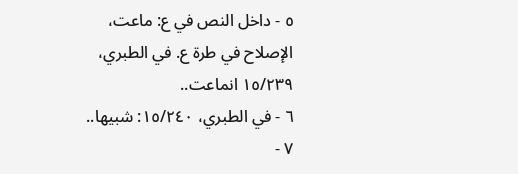٥ - داخل النص في ع: ماعت، الإصلاح في طرة ع. في الطبري، ١٥/٢٣٩ انماعت..
٦ - في الطبري، ١٥/٢٤٠: شبيها..
٧ -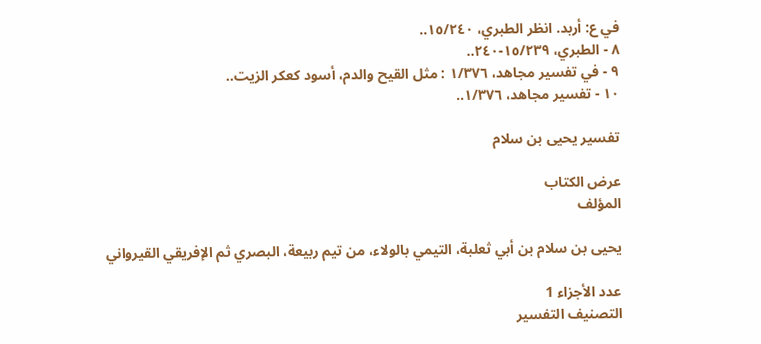في ع: أربد. انظر الطبري، ١٥/٢٤٠..
٨ - الطبري، ١٥/٢٣٩-٢٤٠..
٩ - في تفسير مجاهد، ١/٣٧٦ : مثل القيح والدم، أسود كعكر الزيت..
١٠ - تفسير مجاهد، ١/٣٧٦..

تفسير يحيى بن سلام

عرض الكتاب
المؤلف

يحيى بن سلام بن أبي ثعلبة، التيمي بالولاء، من تيم ربيعة، البصري ثم الإفريقي القيرواني

عدد الأجزاء 1
التصنيف التفسير